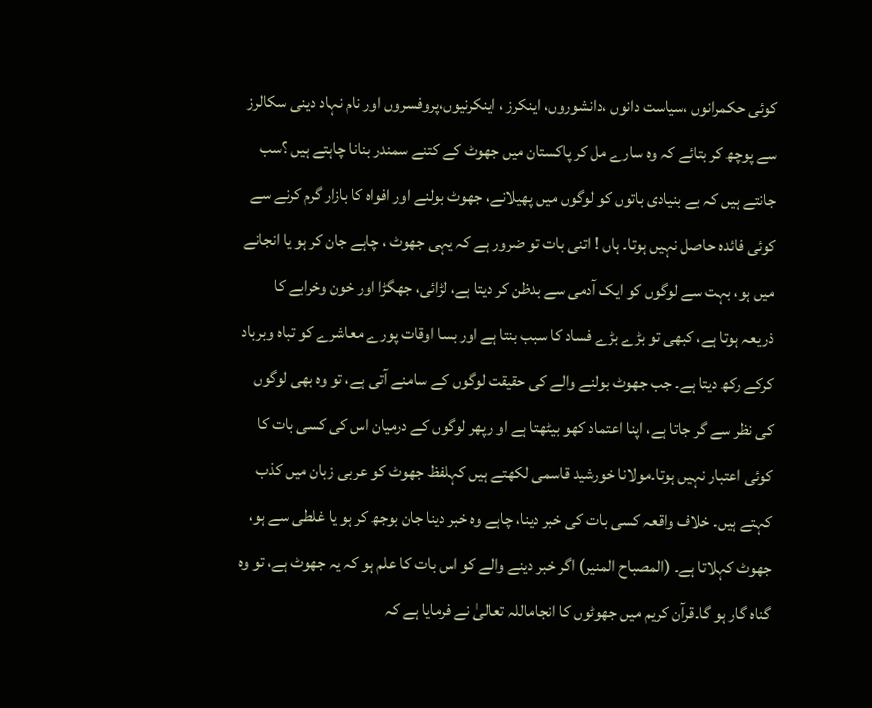کوئی حکمرانوں ،سیاست دانوں ،دانشوروں، اینکرز ، اینکرنیوں،پروفسروں اور نام نہاد دینی سکالرز سے پوچھ کر بتائے کہ وہ سارے مل کر پاکستان میں جھوٹ کے کتنے سمندر بنانا چاہتے ہیں ؟سب جانتے ہیں کہ بے بنیادی باتوں کو لوگوں میں پھیلانے، جھوٹ بولنے اور افواہ کا بازار گرم کرنے سے کوئی فائدہ حاصل نہیں ہوتا۔ ہاں ! اتنی بات تو ضرور ہے کہ یہی جھوٹ ، چاہے جان کر ہو یا انجانے میں ہو، بہت سے لوگوں کو ایک آدمی سے بدظن کر دیتا ہے، لڑائی، جھگڑا اور خون وخرابے کا ذریعہ ہوتا ہے، کبھی تو بڑے بڑے فساد کا سبب بنتا ہے اور بسا اوقات پورے معاشرے کو تباہ وبرباد کرکے رکھ دیتا ہے۔ جب جھوٹ بولنے والے کی حقیقت لوگوں کے سامنے آتی ہے، تو وہ بھی لوگوں کی نظر سے گر جاتا ہے، اپنا اعتماد کھو بیٹھتا ہے او رپھر لوگوں کے درمیان اس کی کسی بات کا کوئی اعتبار نہیں ہوتا۔مولانا خورشید قاسمی لکھتے ہیں کہلفظ جھوٹ کو عربی زبان میں کذب کہتے ہیں۔ خلاف واقعہ کسی بات کی خبر دینا، چاہے وہ خبر دینا جان بوجھ کر ہو یا غلطی سے ہو، جھوٹ کہلاتا ہے۔ (المصباح المنیر) اگر خبر دینے والے کو اس بات کا علم ہو کہ یہ جھوٹ ہے، تو وہ گناہ گار ہو گا۔قرآن کریم میں جھوٹوں کا انجاماللہ تعالیٰ نے فرمایا ہے کہ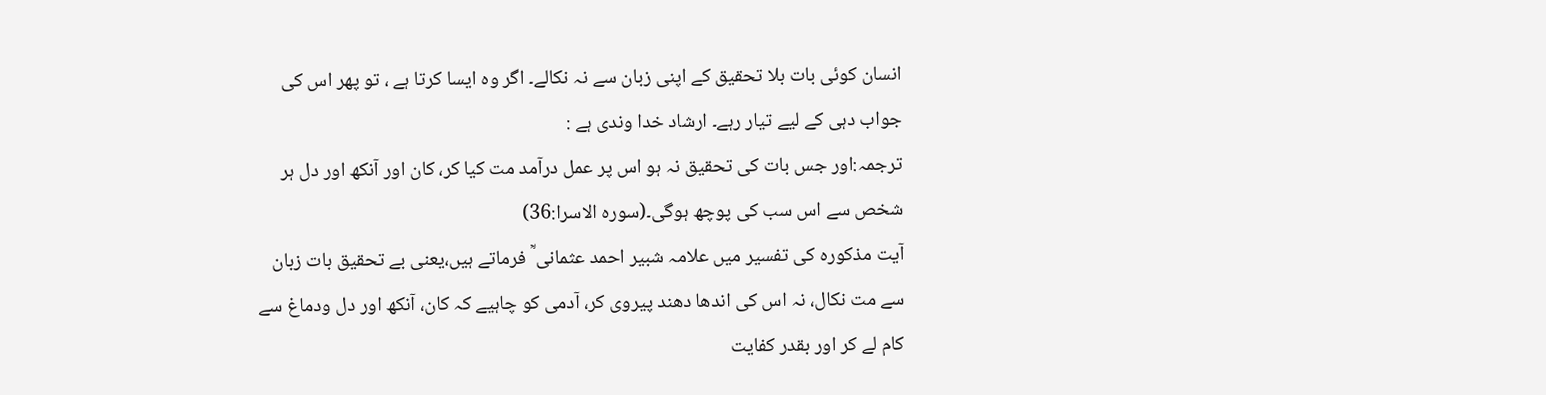انسان کوئی بات بلا تحقیق کے اپنی زبان سے نہ نکالے۔ اگر وہ ایسا کرتا ہے ، تو پھر اس کی جواب دہی کے لیے تیار رہے۔ ارشاد خدا وندی ہے :
ترجمہ:اور جس بات کی تحقیق نہ ہو اس پر عمل درآمد مت کیا کر، کان اور آنکھ اور دل ہر شخص سے اس سب کی پوچھ ہوگی۔(سورہ الاسرا:36)
آیت مذکورہ کی تفسیر میں علامہ شبیر احمد عثمانی ؒ فرماتے ہیں،یعنی بے تحقیق بات زبان سے مت نکال، نہ اس کی اندھا دھند پیروی کر، آدمی کو چاہیے کہ کان، آنکھ اور دل ودماغ سے کام لے کر اور بقدر کفایت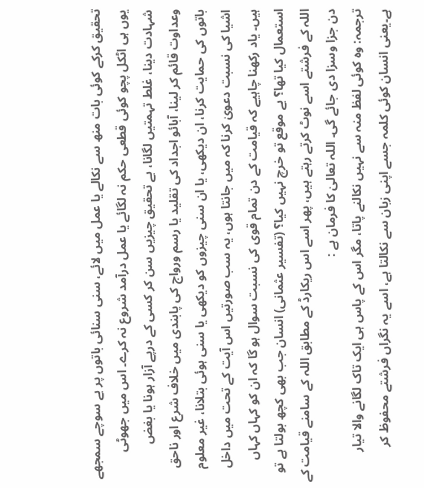تحقیق کرکے کوئی بات منھ سے نکالے یا عمل میں لائے، سنی سنائی باتوں پر بے سوچے سمجھے یوں ہی اٹکل پچو کوئی قطعی حکم نہ لگائے یا عمل درآمد شروع نہ کرے۔ اس میں جھوٹی شہادت دینا، غلط تہمتیں لگانا، بے تحقیق چیزیں سن کر کسی کے درپے آزار ہونا یا بغض وعداوت قائم کر لینا، آبائو اجداد کی تقلید یا رسم ورواج کی پابندی میں خلاف شرع اور ناحق باتوں کی حمایت کرنا، ان دیکھی، یا ان سنی چیزوں کو دیکھی یا سنی ہوئی بتلانا، غیر معلوم اشیا کی نسبت دعویٰ کرنا کہ میں جانتا ہوں، یہ سب صورتیں اس آیت کے تحت میں داخل ہیں۔ یاد رکھنا چاہیے کہ قیامت کے دن تمام قوی کی نسبت سوال ہو گا کہ ان کو کہاں کہاں استعمال کیا تھا؟ بے موقع تو خرچ نہیں کیا؟ (تفسیر عثمانی) انسان جب بھی کچھ بولتا ہے تو اللہ کے فرشتے اسے نوٹ کرتے رہتے ہیں، پھر اسے اس ریکارڈ کے مطابق اللہ کے سامنے قیامت کے دن جزا وسزا دی جائے گی۔ اللہ تعالیٰ کا فرمان ہے :
ترجمہ: وہ کوئی لفظ منہ سے نہیں نکالنے پاتا، مگر اس کے پاس ہی ایک تاک لگانے والا تیار ہے۔یعنی انسان کوئی کلمہ جسے اپنی زبان سے نکالتا ہے، اسے یہ نگراں فرشتے محفوظ کر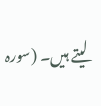لیتے ہیں۔ (سورہ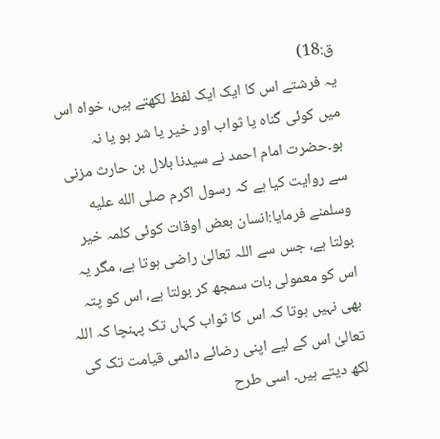ق:18)
یہ فرشتے اس کا ایک ایک لفظ لکھتے ہیں، خواہ اس میں کوئی گناہ یا ثواب اور خیر یا شر ہو یا نہ ہو۔حضرت امام احمد نے سیدنا بلال بن حارث مزنی سے روایت کیا ہے کہ رسول اکرم صلى الله عليه وسلمنے فرمایا:انسان بعض اوقات کوئی کلمہ خیر بولتا ہے، جس سے اللہ تعالیٰ راضی ہوتا ہے، مگر یہ اس کو معمولی بات سمجھ کر بولتا ہے، اس کو پتہ بھی نہیں ہوتا کہ اس کا ثواب کہاں تک پہنچا کہ اللہ تعالیٰ اس کے لیے اپنی رضائے دائمی قیامت تک کی لکھ دیتے ہیں۔ اسی طرح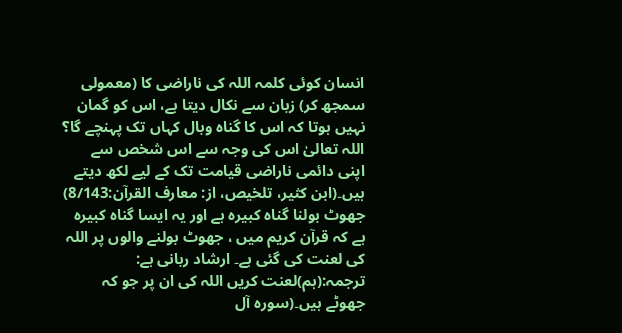انسان کوئی کلمہ اللہ کی ناراضی کا (معمولی سمجھ کر) زبان سے نکال دیتا ہے، اس کو گمان نہیں ہوتا کہ اس کا گناہ وبال کہاں تک پہنچے گا؟ اللہ تعالیٰ اس کی وجہ سے اس شخص سے اپنی دائمی ناراضی قیامت تک کے لیے لکھ دیتے ہیں۔(ابن کثیر، تلخیص، از: معارف القرآن:8/143) جھوٹ بولنا گناہ کبیرہ ہے اور یہ ایسا گناہ کبیرہ ہے کہ قرآن کریم میں ، جھوٹ بولنے والوں پر اللہ کی لعنت کی گئی ہے۔ ارشاد ربانی ہے:
ترجمہ:(ہم)لعنت کریں اللہ کی ان پر جو کہ جھوٹے ہیں۔(سورہ آل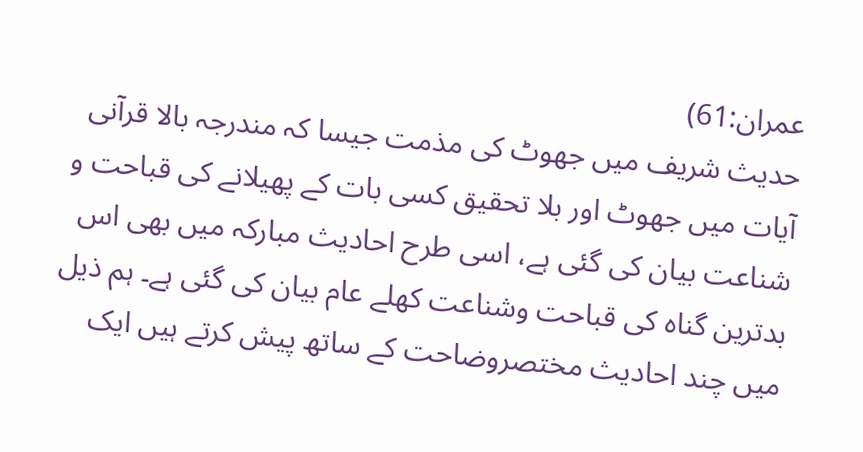عمران:61)
حدیث شریف میں جھوٹ کی مذمت جیسا کہ مندرجہ بالا قرآنی آیات میں جھوٹ اور بلا تحقیق کسی بات کے پھیلانے کی قباحت و شناعت بیان کی گئی ہے، اسی طرح احادیث مبارکہ میں بھی اس بدترین گناہ کی قباحت وشناعت کھلے عام بیان کی گئی ہے۔ ہم ذیل میں چند احادیث مختصروضاحت کے ساتھ پیش کرتے ہیں ایک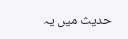حدیث میں یہ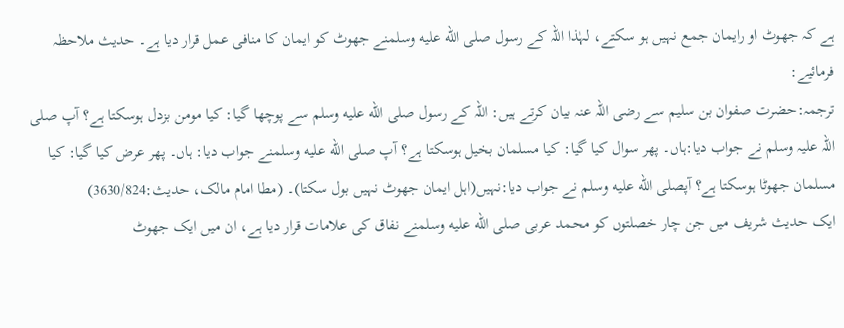ہے کہ جھوٹ او رایمان جمع نہیں ہو سکتے، لہٰذا اللہ کے رسول صلى الله عليه وسلمنے جھوٹ کو ایمان کا منافی عمل قرار دیا ہے۔ حدیث ملاحظہ فرمائیے:
ترجمہ:حضرت صفوان بن سلیم سے رضی اللہ عنہ بیان کرتے ہیں: اللہ کے رسول صلى الله عليه وسلم سے پوچھا گیا: کیا مومن بزدل ہوسکتا ہے؟ آپ صلی اللہ علیہ وسلم نے جواب دیا:ہاں۔ پھر سوال کیا گیا: کیا مسلمان بخیل ہوسکتا ہے؟ آپ صلى الله عليه وسلمنے جواب دیا: ہاں۔ پھر عرض کیا گیا: کیا مسلمان جھوٹا ہوسکتا ہے؟ آپصلى الله عليه وسلم نے جواب دیا:نہیں(اہل ایمان جھوٹ نہیں بول سکتا)۔ (مطا امام مالک، حدیث:3630/824)
ایک حدیث شریف میں جن چار خصلتوں کو محمد عربی صلى الله عليه وسلمنے نفاق کی علامات قرار دیا ہے، ان میں ایک جھوٹ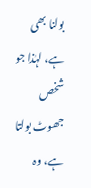بولنا بھی ہے، لہٰذا جو شخص جھوٹ بولتا ہے، وہ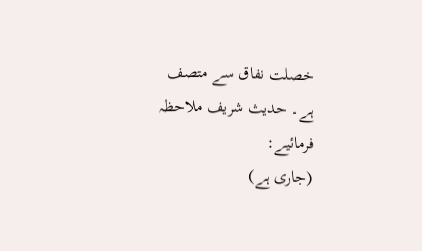خصلت نفاق سے متصف ہے۔ حدیث شریف ملاحظہ فرمائیے:
(جاری ہے)